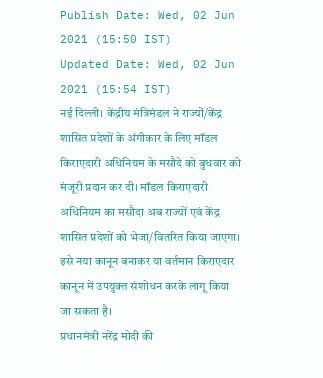Publish Date: Wed, 02 Jun 2021 (15:50 IST)
Updated Date: Wed, 02 Jun 2021 (15:54 IST)
नई दिल्ली। केंद्रीय मंत्रिमंडल ने राज्यों/केंद्र शासित प्रदेशों के अंगीकार के लिए मॉडल किराएदारी अधिनियम के मसौदे को बुधवार को मंजूरी प्रदान कर दी। मॉडल किराएदारी अधिनियम का मसौदा अब राज्यों एवं केंद्र शासित प्रदेशों को भेजा/वितरित किया जाएगा। इसे नया कानून बनाकर या वर्तमान किराएदार कानून में उपयुक्त संशोधन करके लागू किया जा सकता है।
प्रधानमंत्री नरेंद्र मोदी की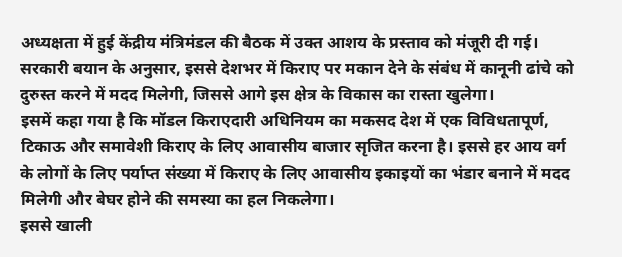अध्यक्षता में हुई केंद्रीय मंत्रिमंडल की बैठक में उक्त आशय के प्रस्ताव को मंजूरी दी गई। सरकारी बयान के अनुसार, इससे देशभर में किराए पर मकान देने के संबंध में कानूनी ढांचे को दुरुस्त करने में मदद मिलेगी, जिससे आगे इस क्षेत्र के विकास का रास्ता खुलेगा।
इसमें कहा गया है कि मॉडल किराएदारी अधिनियम का मकसद देश में एक विविधतापूर्ण, टिकाऊ और समावेशी किराए के लिए आवासीय बाजार सृजित करना है। इससे हर आय वर्ग के लोगों के लिए पर्याप्त संख्या में किराए के लिए आवासीय इकाइयों का भंडार बनाने में मदद मिलेगी और बेघर होने की समस्या का हल निकलेगा।
इससे खाली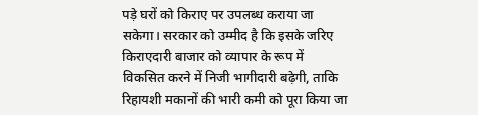पड़े घरों को किराए पर उपलब्ध कराया जा सकेगा। सरकार को उम्मीद है कि इसके जरिए किराएदारी बाजार को व्यापार के रूप में विकसित करने में निजी भागीदारी बढ़ेगी, ताकि रिहायशी मकानों की भारी कमी को पूरा किया जा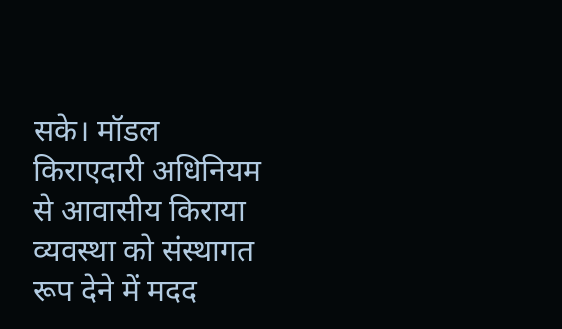सके। मॉडल किराएदारी अधिनियम से आवासीय किराया व्यवस्था को संस्थागत रूप देने में मदद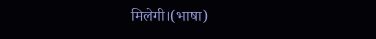मिलेगी।(भाषा)